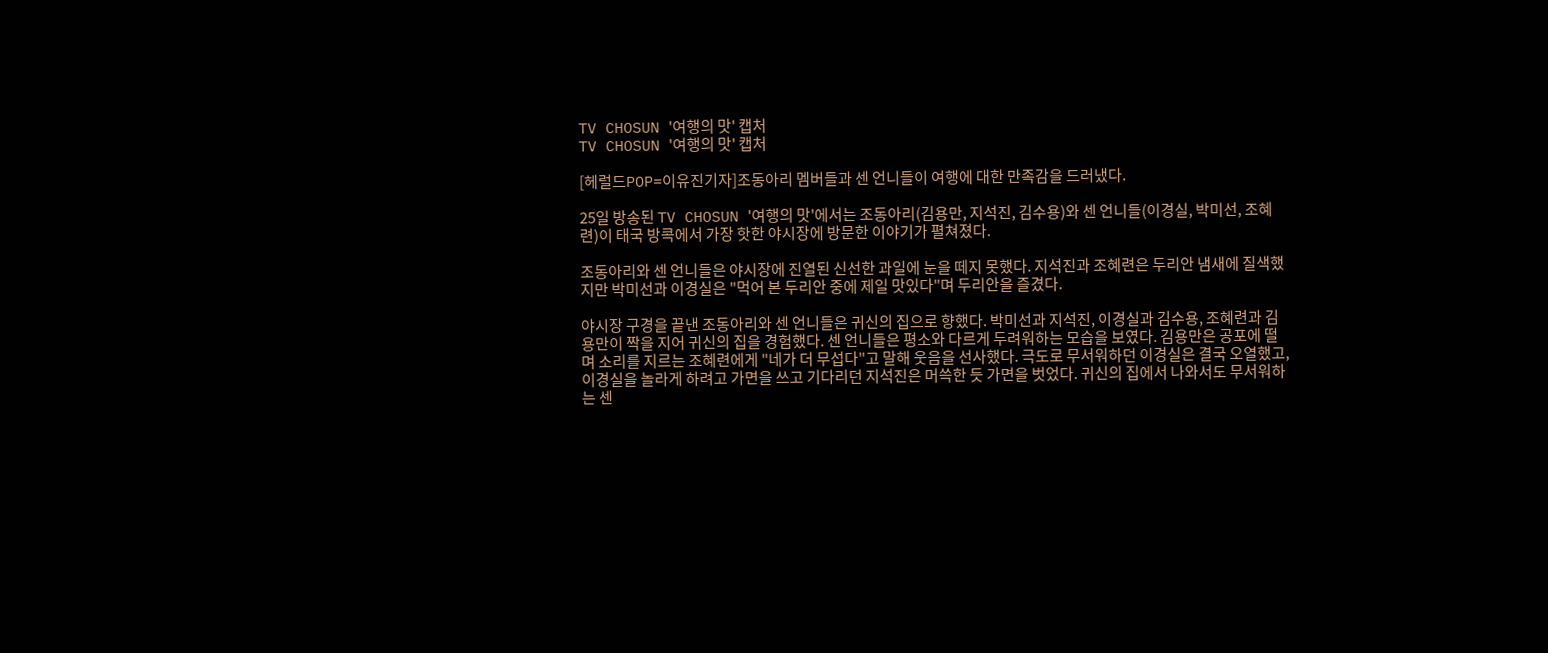TV CHOSUN '여행의 맛' 캡처
TV CHOSUN '여행의 맛' 캡처

[헤럴드POP=이유진기자]조동아리 멤버들과 센 언니들이 여행에 대한 만족감을 드러냈다.

25일 방송된 TV CHOSUN '여행의 맛'에서는 조동아리(김용만, 지석진, 김수용)와 센 언니들(이경실, 박미선, 조혜련)이 태국 방콕에서 가장 핫한 야시장에 방문한 이야기가 펼쳐졌다.

조동아리와 센 언니들은 야시장에 진열된 신선한 과일에 눈을 떼지 못했다. 지석진과 조혜련은 두리안 냄새에 질색했지만 박미선과 이경실은 "먹어 본 두리안 중에 제일 맛있다"며 두리안을 즐겼다.

야시장 구경을 끝낸 조동아리와 센 언니들은 귀신의 집으로 향했다. 박미선과 지석진, 이경실과 김수용, 조혜련과 김용만이 짝을 지어 귀신의 집을 경험했다. 센 언니들은 평소와 다르게 두려워하는 모습을 보였다. 김용만은 공포에 떨며 소리를 지르는 조혜련에게 "네가 더 무섭다"고 말해 웃음을 선사했다. 극도로 무서워하던 이경실은 결국 오열했고, 이경실을 놀라게 하려고 가면을 쓰고 기다리던 지석진은 머쓱한 듯 가면을 벗었다. 귀신의 집에서 나와서도 무서워하는 센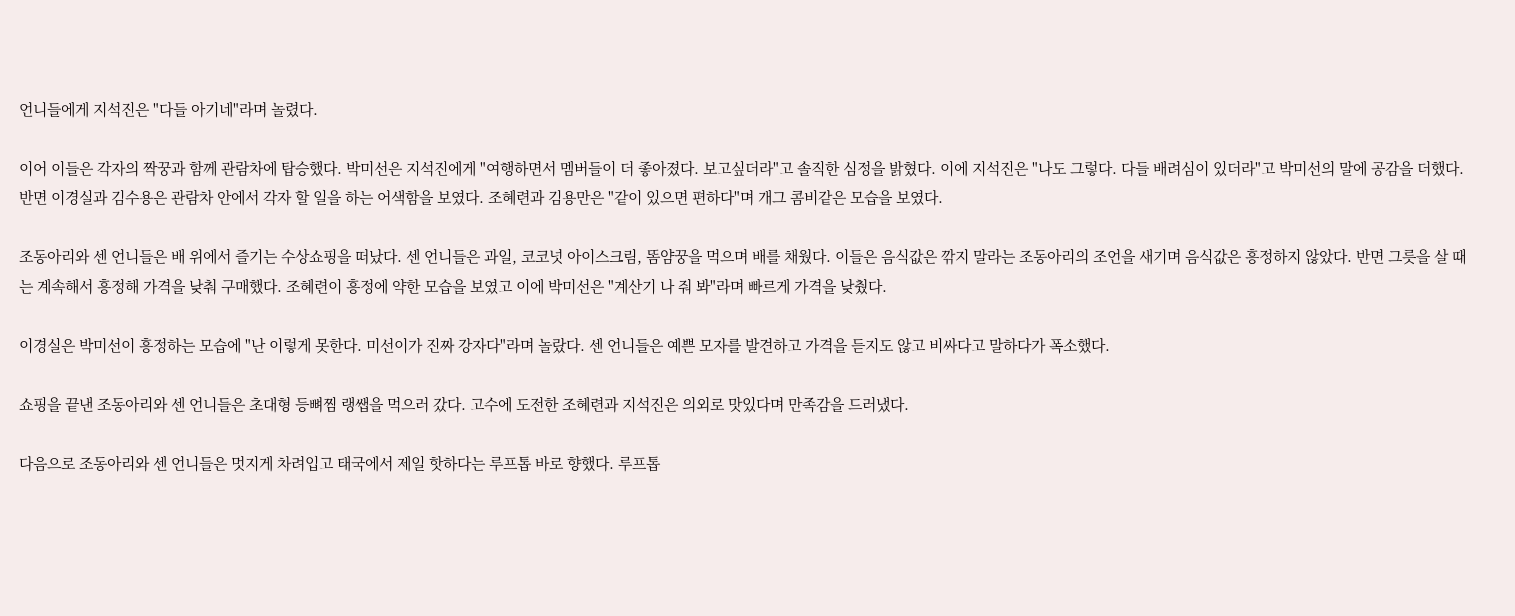언니들에게 지석진은 "다들 아기네"라며 놀렸다.

이어 이들은 각자의 짝꿍과 함께 관람차에 탑승했다. 박미선은 지석진에게 "여행하면서 멤버들이 더 좋아졌다. 보고싶더라"고 솔직한 심정을 밝혔다. 이에 지석진은 "나도 그렇다. 다들 배려심이 있더라"고 박미선의 말에 공감을 더했다. 반면 이경실과 김수용은 관람차 안에서 각자 할 일을 하는 어색함을 보였다. 조혜련과 김용만은 "같이 있으면 편하다"며 개그 콤비같은 모습을 보였다.

조동아리와 센 언니들은 배 위에서 즐기는 수상쇼핑을 떠났다. 센 언니들은 과일, 코코넛 아이스크림, 똠얌꿍을 먹으며 배를 채웠다. 이들은 음식값은 깎지 말라는 조동아리의 조언을 새기며 음식값은 흥정하지 않았다. 반면 그릇을 살 때는 계속해서 흥정해 가격을 낮춰 구매했다. 조혜련이 흥정에 약한 모습을 보였고 이에 박미선은 "계산기 나 줘 봐"라며 빠르게 가격을 낮췄다.

이경실은 박미선이 흥정하는 모습에 "난 이렇게 못한다. 미선이가 진짜 강자다"라며 놀랐다. 센 언니들은 예쁜 모자를 발견하고 가격을 듣지도 않고 비싸다고 말하다가 폭소했다.

쇼핑을 끝낸 조동아리와 센 언니들은 초대형 등뼈찜 랭쌥을 먹으러 갔다. 고수에 도전한 조혜련과 지석진은 의외로 맛있다며 만족감을 드러냈다.

다음으로 조동아리와 센 언니들은 멋지게 차려입고 태국에서 제일 핫하다는 루프톱 바로 향했다. 루프톱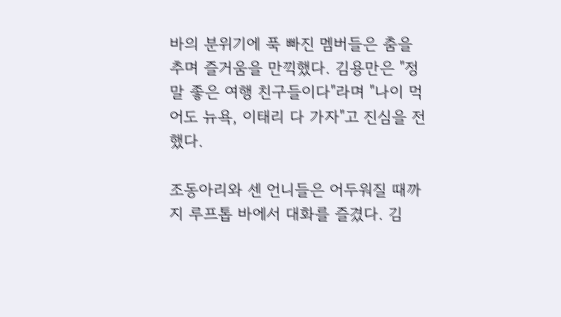바의 분위기에 푹 빠진 멤버들은 춤을 추며 즐거움을 만끽했다. 김용만은 "정말 좋은 여행 친구들이다"라며 "나이 먹어도 뉴욕, 이태리 다 가자"고 진심을 전했다.

조동아리와 센 언니들은 어두워질 때까지 루프톱 바에서 대화를 즐겼다. 김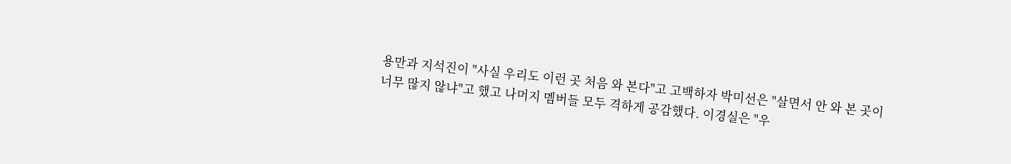용만과 지석진이 "사실 우리도 이런 곳 처음 와 본다"고 고백하자 박미선은 "살면서 안 와 본 곳이 너무 많지 않냐"고 했고 나머지 멤버들 모두 격하게 공감했다. 이경실은 "우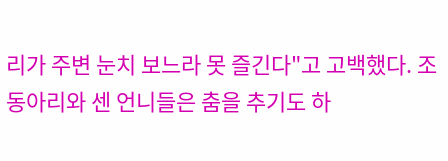리가 주변 눈치 보느라 못 즐긴다"고 고백했다. 조동아리와 센 언니들은 춤을 추기도 하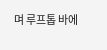며 루프톱 바에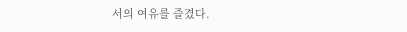서의 여유를 즐겼다.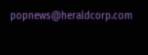popnews@heraldcorp.com